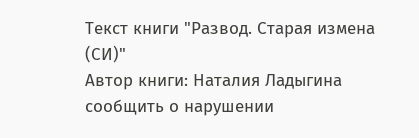Текст книги "Развод. Старая измена (СИ)"
Автор книги: Наталия Ладыгина
сообщить о нарушении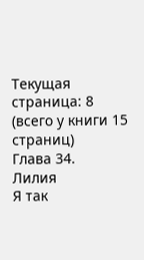Текущая страница: 8 (всего у книги 15 страниц)
Глава 34.
Лилия
Я так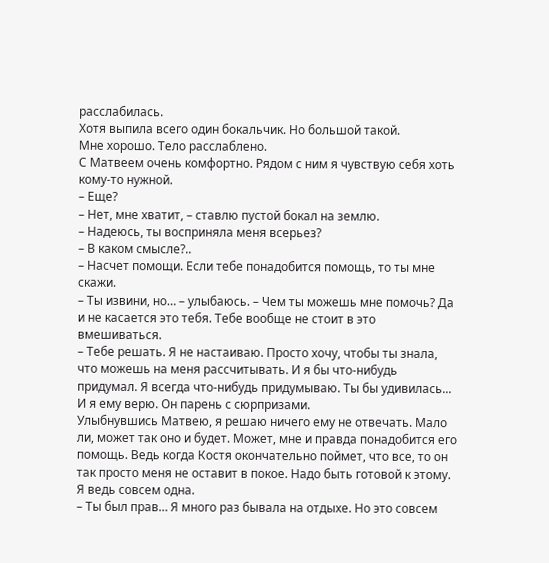расслабилась.
Хотя выпила всего один бокальчик. Но большой такой.
Мне хорошо. Тело расслаблено.
С Матвеем очень комфортно. Рядом с ним я чувствую себя хоть кому-то нужной.
– Еще?
– Нет, мне хватит, – ставлю пустой бокал на землю.
– Надеюсь, ты восприняла меня всерьез?
– В каком смысле?..
– Насчет помощи. Если тебе понадобится помощь, то ты мне скажи.
– Ты извини, но… – улыбаюсь. – Чем ты можешь мне помочь? Да и не касается это тебя. Тебе вообще не стоит в это вмешиваться.
– Тебе решать. Я не настаиваю. Просто хочу, чтобы ты знала, что можешь на меня рассчитывать. И я бы что-нибудь придумал. Я всегда что-нибудь придумываю. Ты бы удивилась...
И я ему верю. Он парень с сюрпризами.
Улыбнувшись Матвею, я решаю ничего ему не отвечать. Мало ли, может так оно и будет. Может, мне и правда понадобится его помощь. Ведь когда Костя окончательно поймет, что все, то он так просто меня не оставит в покое. Надо быть готовой к этому. Я ведь совсем одна.
– Ты был прав… Я много раз бывала на отдыхе. Но это совсем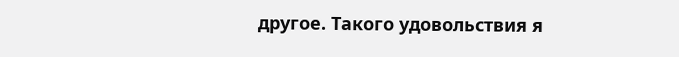другое. Такого удовольствия я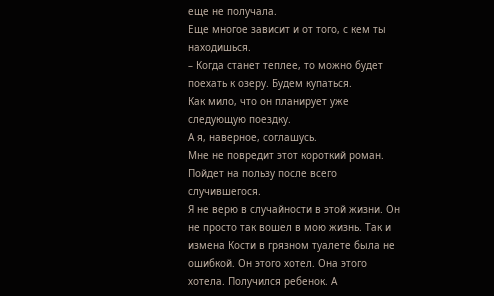еще не получала.
Еще многое зависит и от того, с кем ты находишься.
– Когда станет теплее, то можно будет поехать к озеру. Будем купаться.
Как мило, что он планирует уже следующую поездку.
А я, наверное, соглашусь.
Мне не повредит этот короткий роман. Пойдет на пользу после всего случившегося.
Я не верю в случайности в этой жизни. Он не просто так вошел в мою жизнь. Так и измена Кости в грязном туалете была не ошибкой. Он этого хотел. Она этого хотела. Получился ребенок. А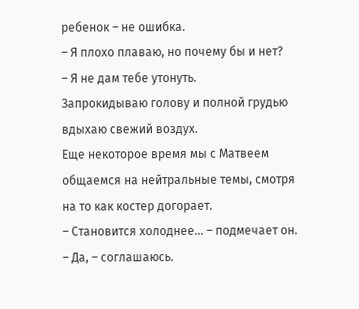ребенок – не ошибка.
– Я плохо плаваю, но почему бы и нет?
– Я не дам тебе утонуть.
Запрокидываю голову и полной грудью вдыхаю свежий воздух.
Еще некоторое время мы с Матвеем общаемся на нейтральные темы, смотря на то как костер догорает.
– Становится холоднее… – подмечает он.
– Да, – соглашаюсь.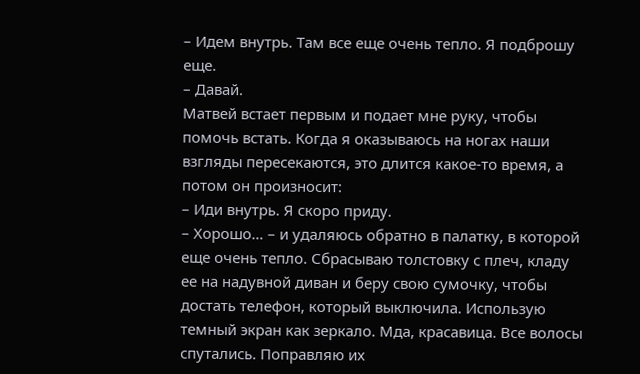– Идем внутрь. Там все еще очень тепло. Я подброшу еще.
– Давай.
Матвей встает первым и подает мне руку, чтобы помочь встать. Когда я оказываюсь на ногах наши взгляды пересекаются, это длится какое-то время, а потом он произносит:
– Иди внутрь. Я скоро приду.
– Хорошо… – и удаляюсь обратно в палатку, в которой еще очень тепло. Сбрасываю толстовку с плеч, кладу ее на надувной диван и беру свою сумочку, чтобы достать телефон, который выключила. Использую темный экран как зеркало. Мда, красавица. Все волосы спутались. Поправляю их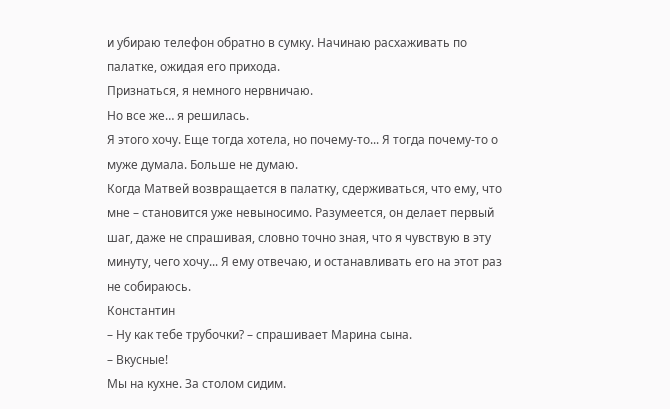и убираю телефон обратно в сумку. Начинаю расхаживать по палатке, ожидая его прихода.
Признаться, я немного нервничаю.
Но все же… я решилась.
Я этого хочу. Еще тогда хотела, но почему-то... Я тогда почему-то о муже думала. Больше не думаю.
Когда Матвей возвращается в палатку, сдерживаться, что ему, что мне – становится уже невыносимо. Разумеется, он делает первый шаг, даже не спрашивая, словно точно зная, что я чувствую в эту минуту, чего хочу... Я ему отвечаю, и останавливать его на этот раз не собираюсь.
Константин
– Ну как тебе трубочки? – спрашивает Марина сына.
– Вкусные!
Мы на кухне. За столом сидим.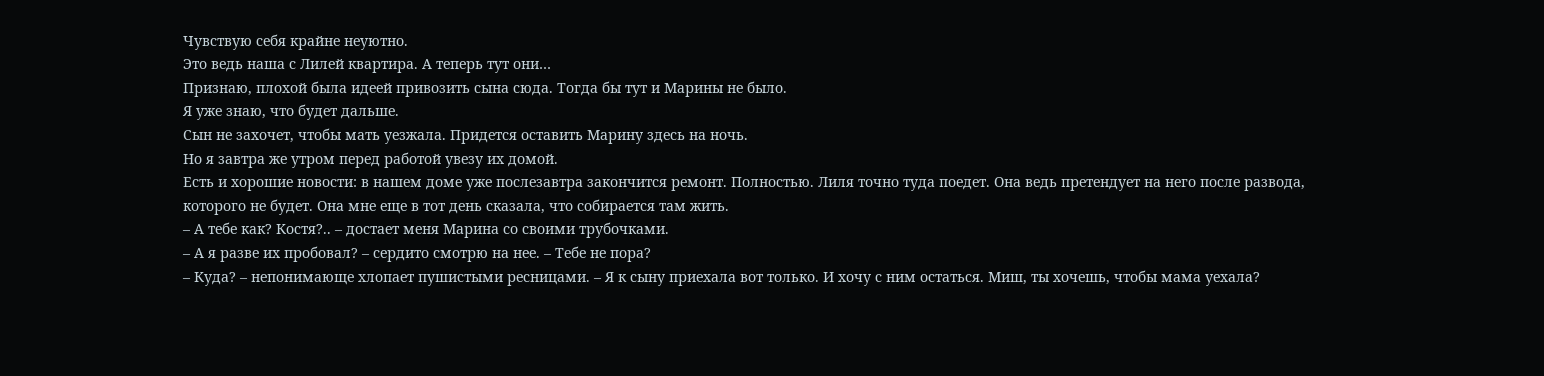Чувствую себя крайне неуютно.
Это ведь наша с Лилей квартира. А теперь тут они…
Признаю, плохой была идеей привозить сына сюда. Тогда бы тут и Марины не было.
Я уже знаю, что будет дальше.
Сын не захочет, чтобы мать уезжала. Придется оставить Марину здесь на ночь.
Но я завтра же утром перед работой увезу их домой.
Есть и хорошие новости: в нашем доме уже послезавтра закончится ремонт. Полностью. Лиля точно туда поедет. Она ведь претендует на него после развода, которого не будет. Она мне еще в тот день сказала, что собирается там жить.
– А тебе как? Костя?.. – достает меня Марина со своими трубочками.
– А я разве их пробовал? – сердито смотрю на нее. – Тебе не пора?
– Куда? – непонимающе хлопает пушистыми ресницами. – Я к сыну приехала вот только. И хочу с ним остаться. Миш, ты хочешь, чтобы мама уехала?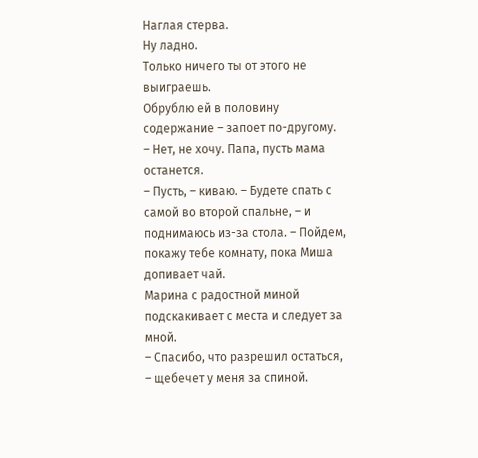Наглая стерва.
Ну ладно.
Только ничего ты от этого не выиграешь.
Обрублю ей в половину содержание – запоет по-другому.
– Нет, не хочу. Папа, пусть мама останется.
– Пусть, – киваю. – Будете спать с самой во второй спальне, – и поднимаюсь из-за стола. – Пойдем, покажу тебе комнату, пока Миша допивает чай.
Марина с радостной миной подскакивает с места и следует за мной.
– Спасибо, что разрешил остаться, – щебечет у меня за спиной.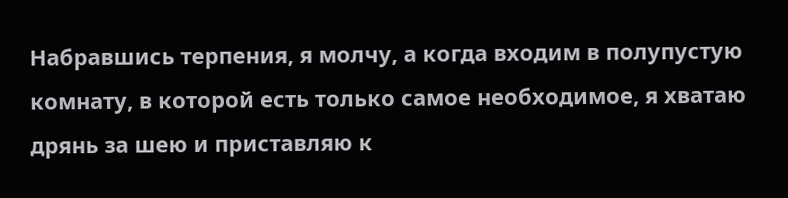Набравшись терпения, я молчу, а когда входим в полупустую комнату, в которой есть только самое необходимое, я хватаю дрянь за шею и приставляю к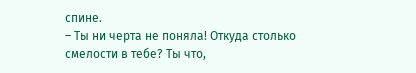спине.
– Ты ни черта не поняла! Откуда столько смелости в тебе? Ты что,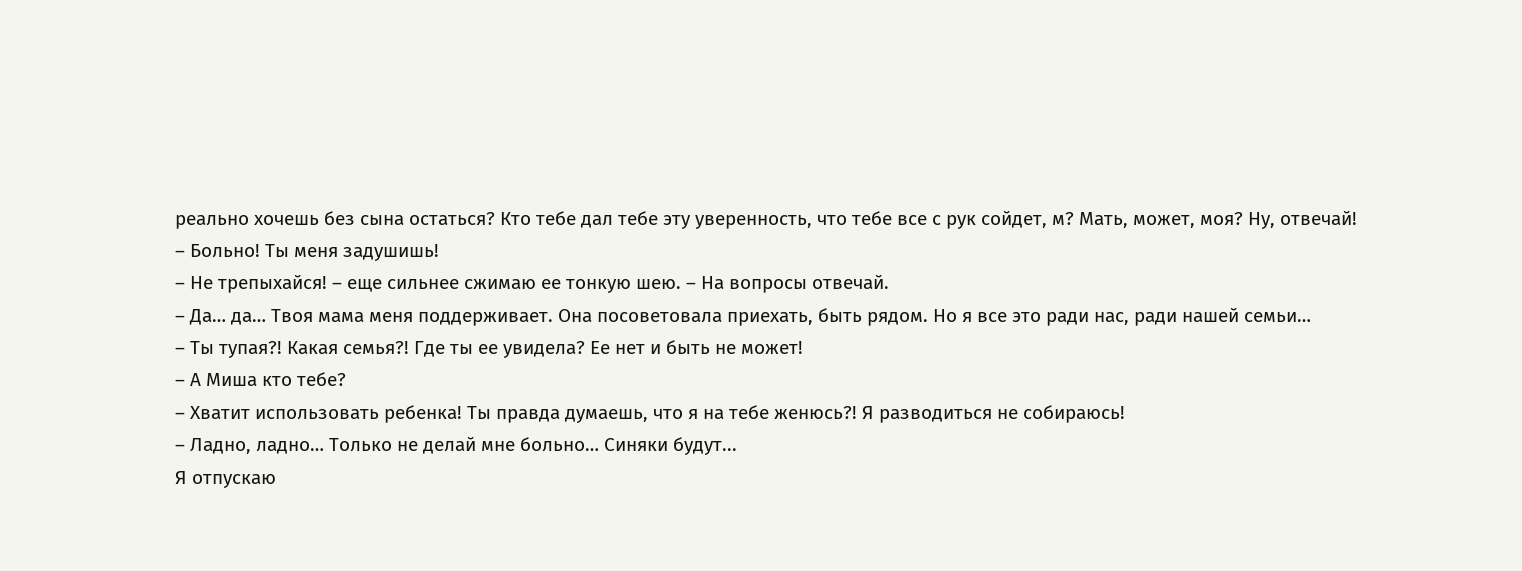реально хочешь без сына остаться? Кто тебе дал тебе эту уверенность, что тебе все с рук сойдет, м? Мать, может, моя? Ну, отвечай!
– Больно! Ты меня задушишь!
– Не трепыхайся! – еще сильнее сжимаю ее тонкую шею. – На вопросы отвечай.
– Да… да… Твоя мама меня поддерживает. Она посоветовала приехать, быть рядом. Но я все это ради нас, ради нашей семьи…
– Ты тупая?! Какая семья?! Где ты ее увидела? Ее нет и быть не может!
– А Миша кто тебе?
– Хватит использовать ребенка! Ты правда думаешь, что я на тебе женюсь?! Я разводиться не собираюсь!
– Ладно, ладно… Только не делай мне больно… Синяки будут...
Я отпускаю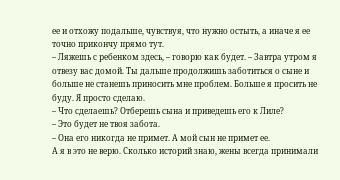ее и отхожу подальше, чувствуя, что нужно остыть, а иначе я ее точно прикончу прямо тут.
– Ляжешь с ребенком здесь, – говорю как будет. – Завтра утром я отвезу вас домой. Ты дальше продолжишь заботиться о сыне и больше не станешь приносить мне проблем. Больше я просить не буду. Я просто сделаю.
– Что сделаешь? Отберешь сына и приведешь его к Лиле?
– Это будет не твоя забота.
– Она его никогда не примет. А мой сын не примет ее.
А я в это не верю. Сколько историй знаю, жены всегда принимали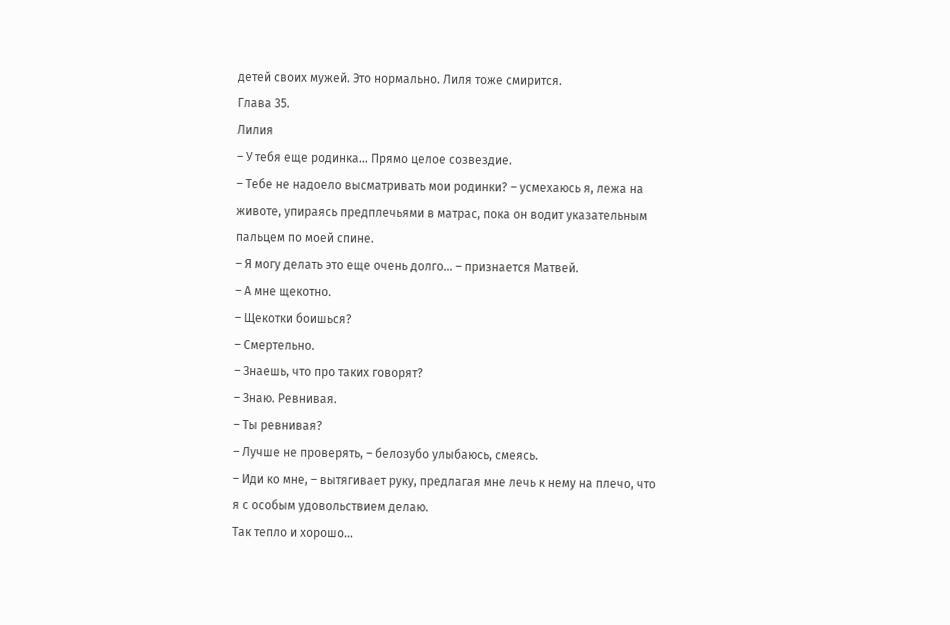детей своих мужей. Это нормально. Лиля тоже смирится.
Глава 35.
Лилия
– У тебя еще родинка… Прямо целое созвездие.
– Тебе не надоело высматривать мои родинки? – усмехаюсь я, лежа на животе, упираясь предплечьями в матрас, пока он водит указательным пальцем по моей спине.
– Я могу делать это еще очень долго… – признается Матвей.
– А мне щекотно.
– Щекотки боишься?
– Смертельно.
– Знаешь, что про таких говорят?
– Знаю. Ревнивая.
– Ты ревнивая?
– Лучше не проверять, – белозубо улыбаюсь, смеясь.
– Иди ко мне, – вытягивает руку, предлагая мне лечь к нему на плечо, что я с особым удовольствием делаю.
Так тепло и хорошо…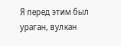Я перед этим был ураган, вулкан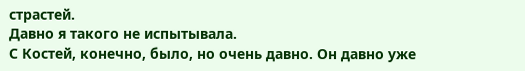страстей.
Давно я такого не испытывала.
С Костей, конечно, было, но очень давно. Он давно уже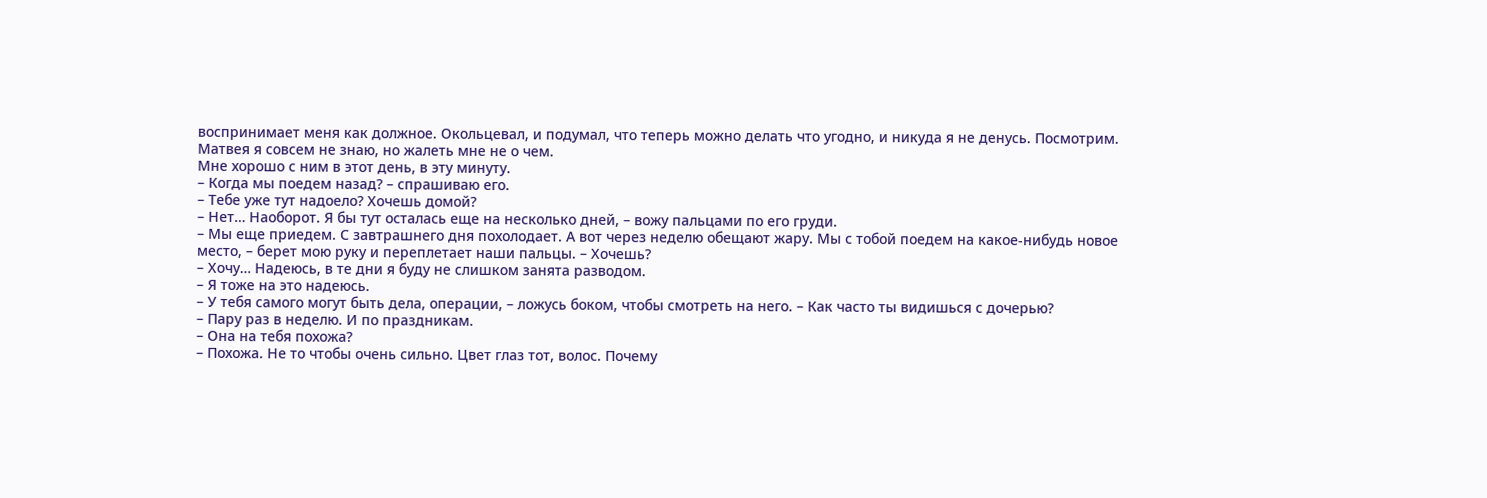воспринимает меня как должное. Окольцевал, и подумал, что теперь можно делать что угодно, и никуда я не денусь. Посмотрим.
Матвея я совсем не знаю, но жалеть мне не о чем.
Мне хорошо с ним в этот день, в эту минуту.
– Когда мы поедем назад? – спрашиваю его.
– Тебе уже тут надоело? Хочешь домой?
– Нет… Наоборот. Я бы тут осталась еще на несколько дней, – вожу пальцами по его груди.
– Мы еще приедем. С завтрашнего дня похолодает. А вот через неделю обещают жару. Мы с тобой поедем на какое-нибудь новое место, – берет мою руку и переплетает наши пальцы. – Хочешь?
– Хочу… Надеюсь, в те дни я буду не слишком занята разводом.
– Я тоже на это надеюсь.
– У тебя самого могут быть дела, операции, – ложусь боком, чтобы смотреть на него. – Как часто ты видишься с дочерью?
– Пару раз в неделю. И по праздникам.
– Она на тебя похожа?
– Похожа. Не то чтобы очень сильно. Цвет глаз тот, волос. Почему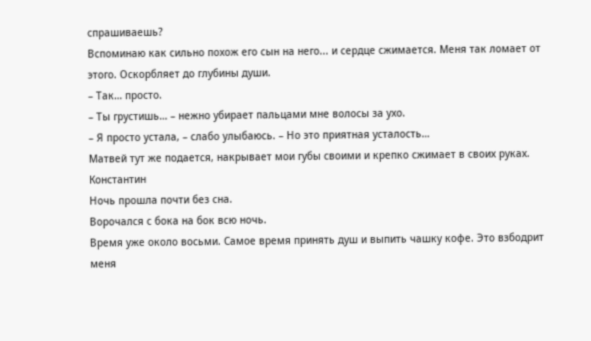спрашиваешь?
Вспоминаю как сильно похож его сын на него... и сердце сжимается. Меня так ломает от этого. Оскорбляет до глубины души.
– Так… просто.
– Ты грустишь… – нежно убирает пальцами мне волосы за ухо.
– Я просто устала, – слабо улыбаюсь. – Но это приятная усталость…
Матвей тут же подается, накрывает мои губы своими и крепко сжимает в своих руках.
Константин
Ночь прошла почти без сна.
Ворочался с бока на бок всю ночь.
Время уже около восьми. Самое время принять душ и выпить чашку кофе. Это взбодрит меня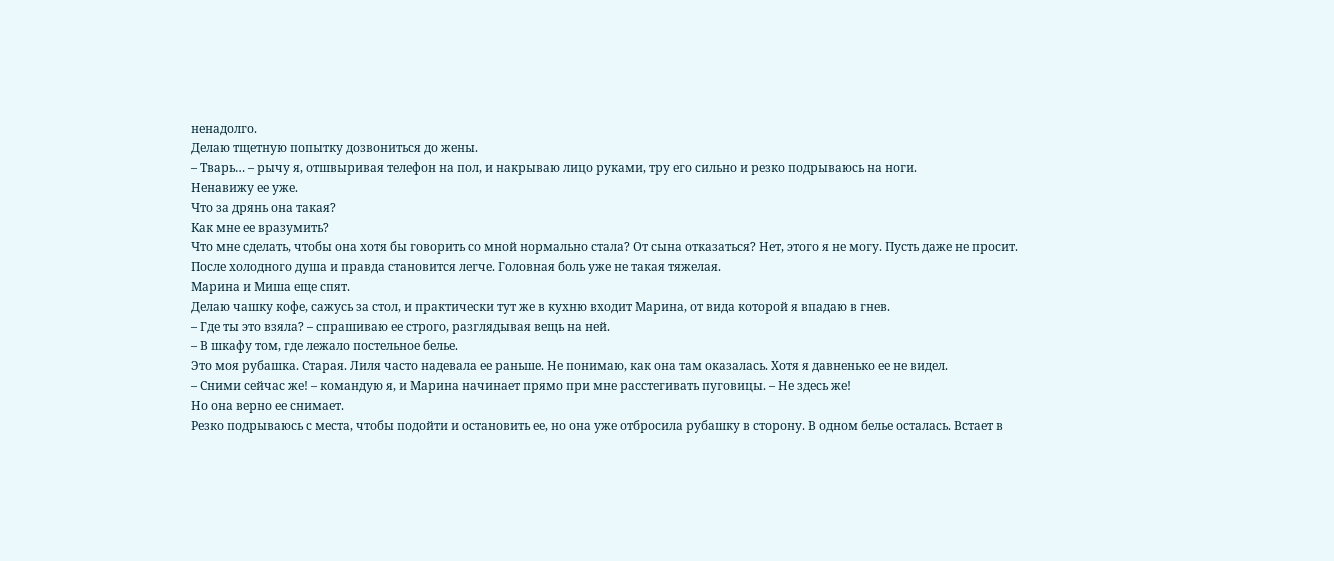ненадолго.
Делаю тщетную попытку дозвониться до жены.
– Тварь… – рычу я, отшвыривая телефон на пол, и накрываю лицо руками, тру его сильно и резко подрываюсь на ноги.
Ненавижу ее уже.
Что за дрянь она такая?
Как мне ее вразумить?
Что мне сделать, чтобы она хотя бы говорить со мной нормально стала? От сына отказаться? Нет, этого я не могу. Пусть даже не просит.
После холодного душа и правда становится легче. Головная боль уже не такая тяжелая.
Марина и Миша еще спят.
Делаю чашку кофе, сажусь за стол, и практически тут же в кухню входит Марина, от вида которой я впадаю в гнев.
– Где ты это взяла? – спрашиваю ее строго, разглядывая вещь на ней.
– В шкафу том, где лежало постельное белье.
Это моя рубашка. Старая. Лиля часто надевала ее раньше. Не понимаю, как она там оказалась. Хотя я давненько ее не видел.
– Сними сейчас же! – командую я, и Марина начинает прямо при мне расстегивать пуговицы. – Не здесь же!
Но она верно ее снимает.
Резко подрываюсь с места, чтобы подойти и остановить ее, но она уже отбросила рубашку в сторону. В одном белье осталась. Встает в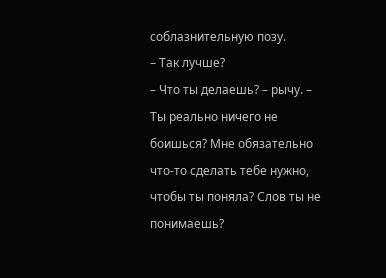соблазнительную позу.
– Так лучше?
– Что ты делаешь? – рычу. – Ты реально ничего не боишься? Мне обязательно что-то сделать тебе нужно, чтобы ты поняла? Слов ты не понимаешь?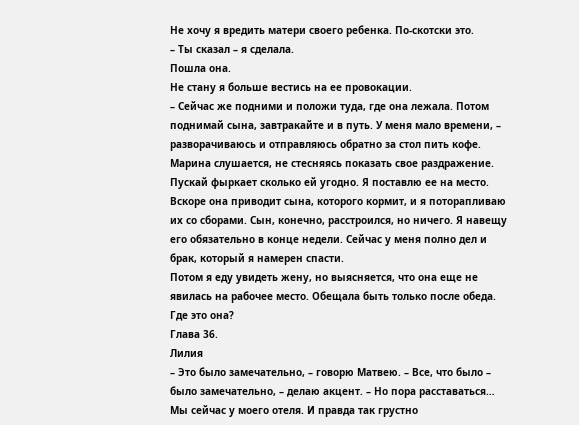Не хочу я вредить матери своего ребенка. По-скотски это.
– Ты сказал – я сделала.
Пошла она.
Не стану я больше вестись на ее провокации.
– Сейчас же подними и положи туда, где она лежала. Потом поднимай сына, завтракайте и в путь. У меня мало времени, – разворачиваюсь и отправляюсь обратно за стол пить кофе.
Марина слушается, не стесняясь показать свое раздражение. Пускай фыркает сколько ей угодно. Я поставлю ее на место.
Вскоре она приводит сына, которого кормит, и я поторапливаю их со сборами. Сын, конечно, расстроился, но ничего. Я навещу его обязательно в конце недели. Сейчас у меня полно дел и брак, который я намерен спасти.
Потом я еду увидеть жену, но выясняется, что она еще не явилась на рабочее место. Обещала быть только после обеда.
Где это она?
Глава 36.
Лилия
– Это было замечательно, – говорю Матвею. – Все, что было – было замечательно, – делаю акцент. – Но пора расставаться…
Мы сейчас у моего отеля. И правда так грустно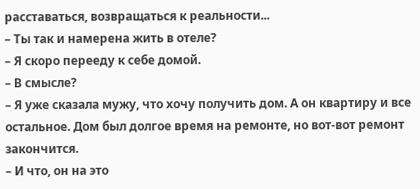расставаться, возвращаться к реальности...
– Ты так и намерена жить в отеле?
– Я скоро перееду к себе домой.
– В смысле?
– Я уже сказала мужу, что хочу получить дом. А он квартиру и все остальное. Дом был долгое время на ремонте, но вот-вот ремонт закончится.
– И что, он на это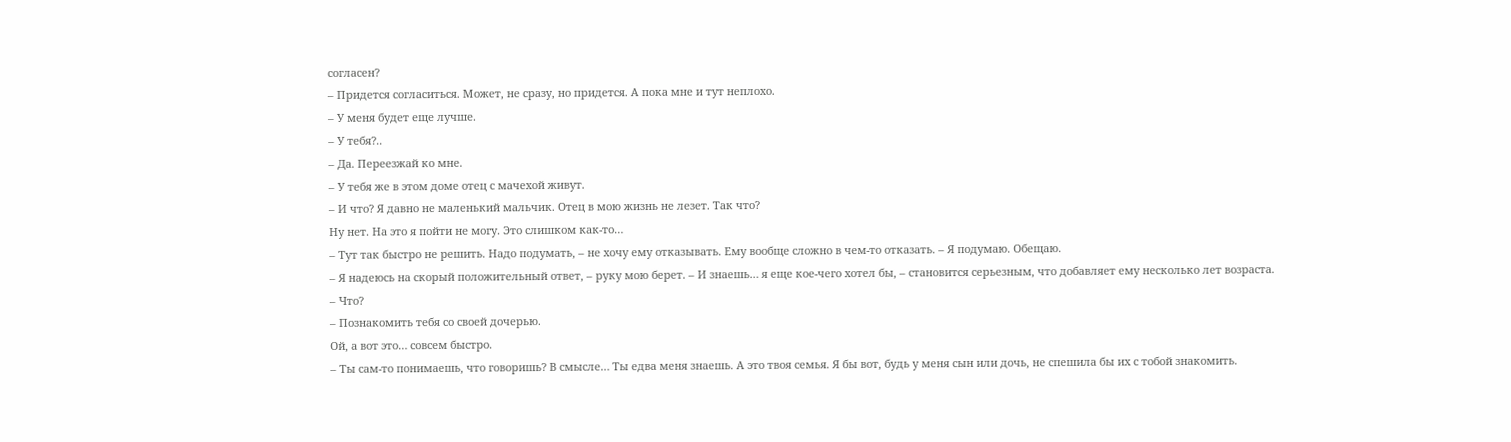согласен?
– Придется согласиться. Может, не сразу, но придется. А пока мне и тут неплохо.
– У меня будет еще лучше.
– У тебя?..
– Да. Переезжай ко мне.
– У тебя же в этом доме отец с мачехой живут.
– И что? Я давно не маленький мальчик. Отец в мою жизнь не лезет. Так что?
Ну нет. На это я пойти не могу. Это слишком как-то…
– Тут так быстро не решить. Надо подумать, – не хочу ему отказывать. Ему вообще сложно в чем-то отказать. – Я подумаю. Обещаю.
– Я надеюсь на скорый положительный ответ, – руку мою берет. – И знаешь… я еще кое-чего хотел бы, – становится серьезным, что добавляет ему несколько лет возраста.
– Что?
– Познакомить тебя со своей дочерью.
Ой, а вот это… совсем быстро.
– Ты сам-то понимаешь, что говоришь? В смысле… Ты едва меня знаешь. А это твоя семья. Я бы вот, будь у меня сын или дочь, не спешила бы их с тобой знакомить.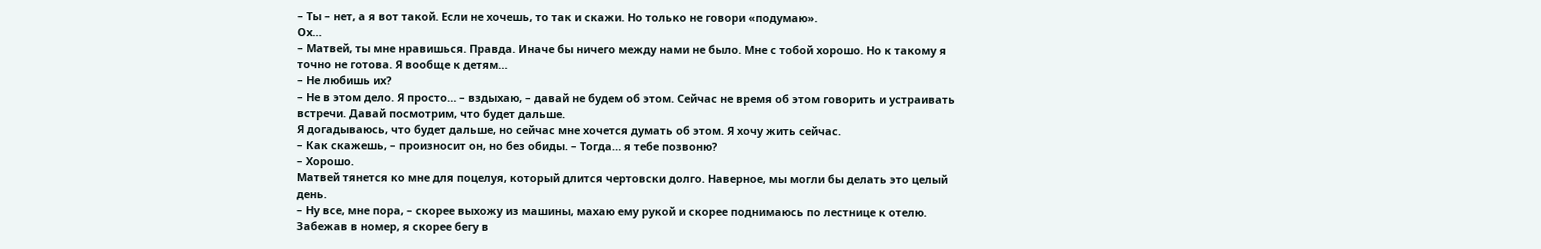– Ты – нет, а я вот такой. Если не хочешь, то так и скажи. Но только не говори «подумаю».
Ох…
– Матвей, ты мне нравишься. Правда. Иначе бы ничего между нами не было. Мне с тобой хорошо. Но к такому я точно не готова. Я вообще к детям…
– Не любишь их?
– Не в этом дело. Я просто… – вздыхаю, – давай не будем об этом. Сейчас не время об этом говорить и устраивать встречи. Давай посмотрим, что будет дальше.
Я догадываюсь, что будет дальше, но сейчас мне хочется думать об этом. Я хочу жить сейчас.
– Как скажешь, – произносит он, но без обиды. – Тогда… я тебе позвоню?
– Хорошо.
Матвей тянется ко мне для поцелуя, который длится чертовски долго. Наверное, мы могли бы делать это целый день.
– Ну все, мне пора, – скорее выхожу из машины, махаю ему рукой и скорее поднимаюсь по лестнице к отелю.
Забежав в номер, я скорее бегу в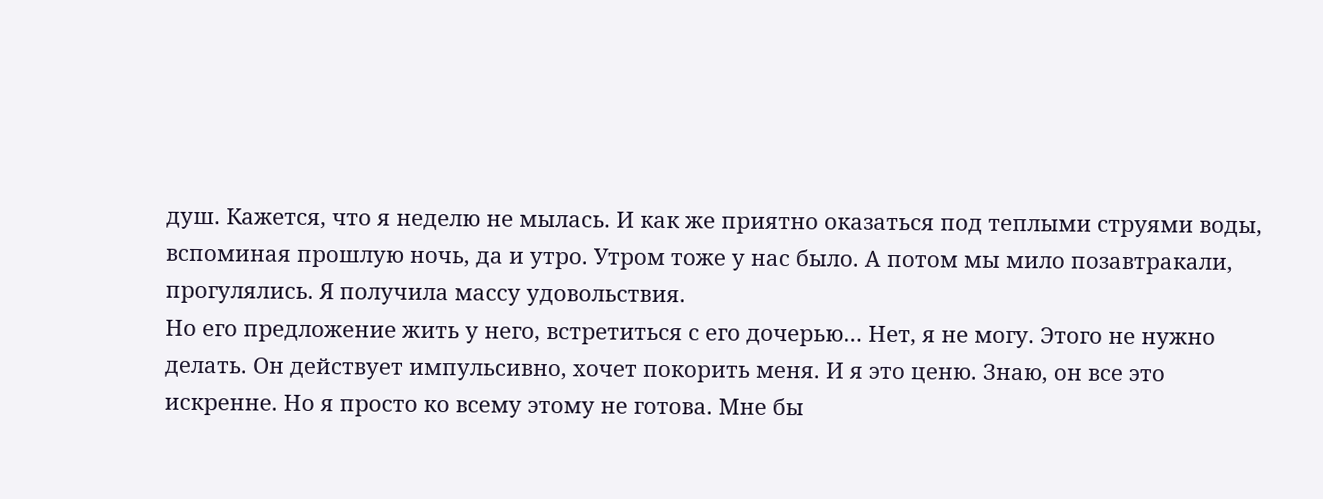душ. Кажется, что я неделю не мылась. И как же приятно оказаться под теплыми струями воды, вспоминая прошлую ночь, да и утро. Утром тоже у нас было. А потом мы мило позавтракали, прогулялись. Я получила массу удовольствия.
Но его предложение жить у него, встретиться с его дочерью… Нет, я не могу. Этого не нужно делать. Он действует импульсивно, хочет покорить меня. И я это ценю. Знаю, он все это искренне. Но я просто ко всему этому не готова. Мне бы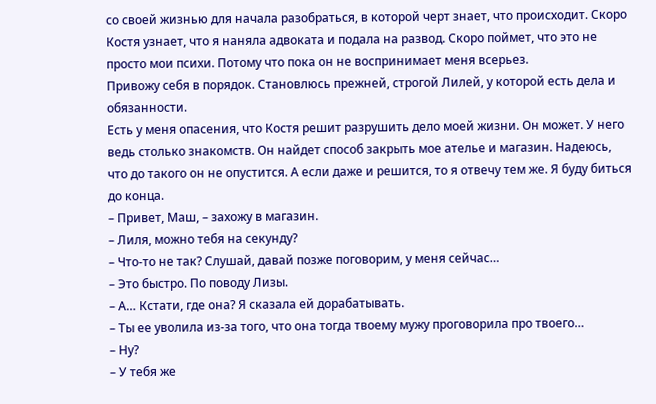со своей жизнью для начала разобраться, в которой черт знает, что происходит. Скоро Костя узнает, что я наняла адвоката и подала на развод. Скоро поймет, что это не просто мои психи. Потому что пока он не воспринимает меня всерьез.
Привожу себя в порядок. Становлюсь прежней, строгой Лилей, у которой есть дела и обязанности.
Есть у меня опасения, что Костя решит разрушить дело моей жизни. Он может. У него ведь столько знакомств. Он найдет способ закрыть мое ателье и магазин. Надеюсь, что до такого он не опустится. А если даже и решится, то я отвечу тем же. Я буду биться до конца.
– Привет, Маш, – захожу в магазин.
– Лиля, можно тебя на секунду?
– Что-то не так? Слушай, давай позже поговорим, у меня сейчас…
– Это быстро. По поводу Лизы.
– А… Кстати, где она? Я сказала ей дорабатывать.
– Ты ее уволила из-за того, что она тогда твоему мужу проговорила про твоего…
– Ну?
– У тебя же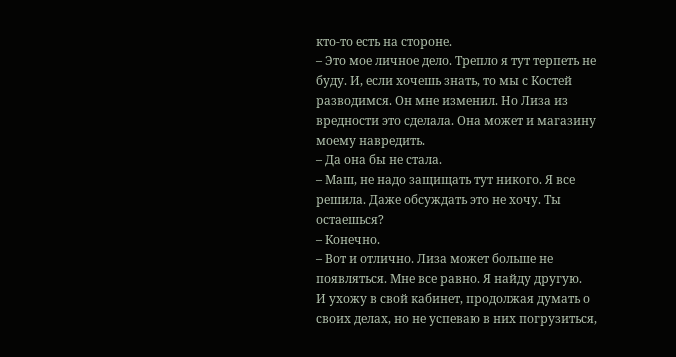кто-то есть на стороне.
– Это мое личное дело. Трепло я тут терпеть не буду. И, если хочешь знать, то мы с Костей разводимся. Он мне изменил. Но Лиза из вредности это сделала. Она может и магазину моему навредить.
– Да она бы не стала.
– Маш, не надо защищать тут никого. Я все решила. Даже обсуждать это не хочу. Ты остаешься?
– Конечно.
– Вот и отлично. Лиза может больше не появляться. Мне все равно. Я найду другую.
И ухожу в свой кабинет, продолжая думать о своих делах, но не успеваю в них погрузиться,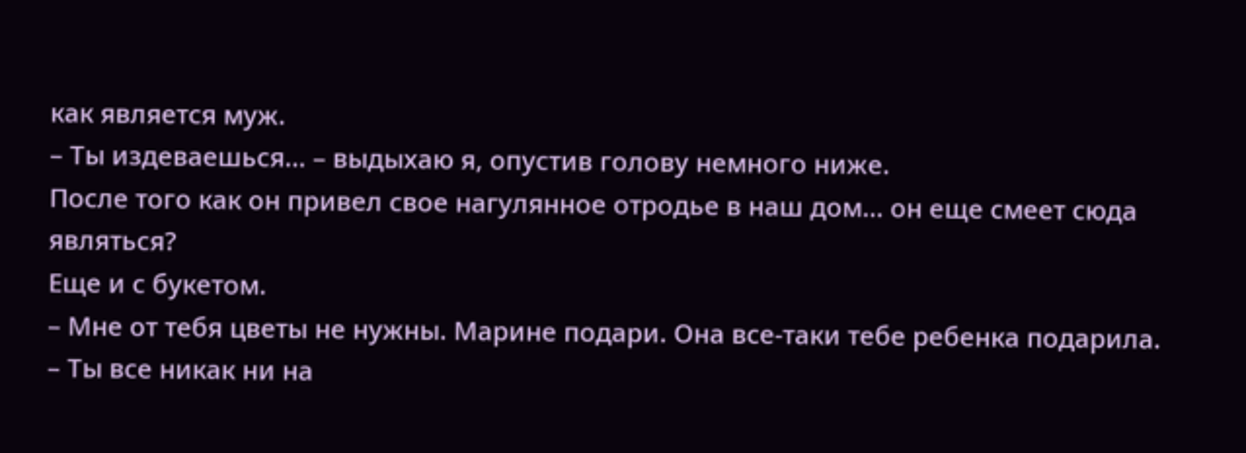как является муж.
– Ты издеваешься… – выдыхаю я, опустив голову немного ниже.
После того как он привел свое нагулянное отродье в наш дом... он еще смеет сюда являться?
Еще и с букетом.
– Мне от тебя цветы не нужны. Марине подари. Она все-таки тебе ребенка подарила.
– Ты все никак ни на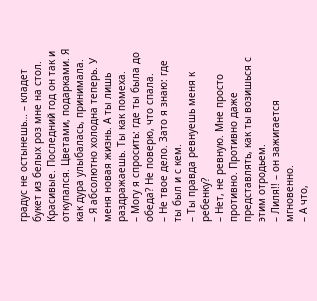градус не остынешь… – кладет букет из белых роз мне на стол. Красивые. Последний год он так и откупался. Цветами, подарками. Я как дура улыбалась, принимала.
– Я абсолютно холодна теперь. У меня новая жизнь. А ты лишь раздражаешь. Ты как помеха.
– Могу я спросить: где ты была до обеда? Не поверю, что спала.
– Не твое дело. Зато я знаю: где ты был и с кем.
– Ты правда ревнуешь меня к ребенку?
– Нет, не ревную. Мне просто противно. Противно даже представлять, как ты возишься с этим отродьем.
– Лиля!! – он зажигается мгновенно.
– А что,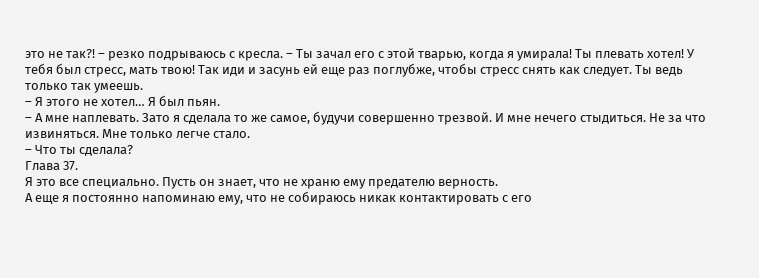это не так?! – резко подрываюсь с кресла. – Ты зачал его с этой тварью, когда я умирала! Ты плевать хотел! У тебя был стресс, мать твою! Так иди и засунь ей еще раз поглубже, чтобы стресс снять как следует. Ты ведь только так умеешь.
– Я этого не хотел… Я был пьян.
– А мне наплевать. Зато я сделала то же самое, будучи совершенно трезвой. И мне нечего стыдиться. Не за что извиняться. Мне только легче стало.
– Что ты сделала?
Глава 37.
Я это все специально. Пусть он знает, что не храню ему предателю верность.
А еще я постоянно напоминаю ему, что не собираюсь никак контактировать с его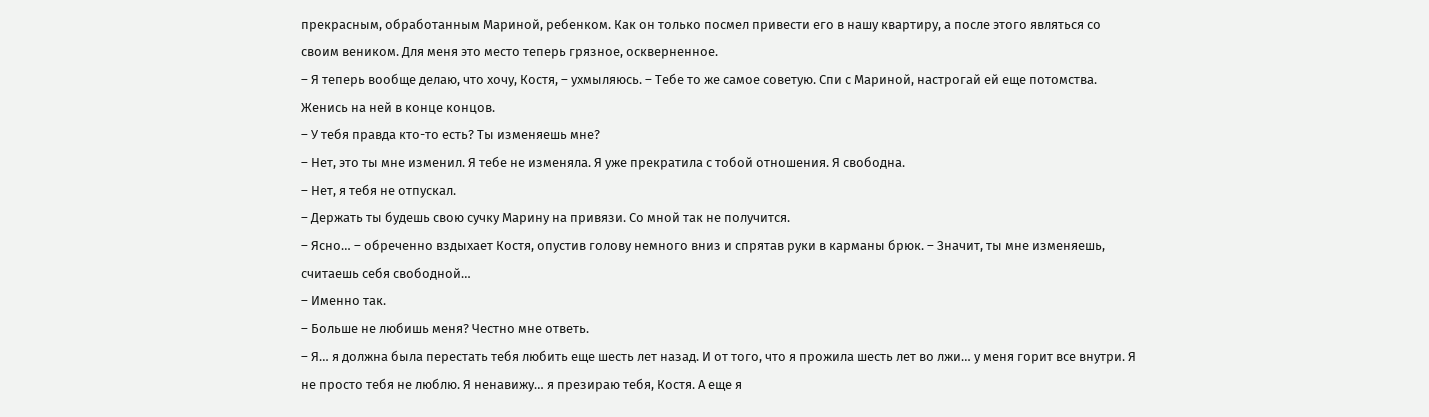прекрасным, обработанным Мариной, ребенком. Как он только посмел привести его в нашу квартиру, а после этого являться со своим веником. Для меня это место теперь грязное, оскверненное.
– Я теперь вообще делаю, что хочу, Костя, – ухмыляюсь. – Тебе то же самое советую. Спи с Мариной, настрогай ей еще потомства. Женись на ней в конце концов.
– У тебя правда кто-то есть? Ты изменяешь мне?
– Нет, это ты мне изменил. Я тебе не изменяла. Я уже прекратила с тобой отношения. Я свободна.
– Нет, я тебя не отпускал.
– Держать ты будешь свою сучку Марину на привязи. Со мной так не получится.
– Ясно… – обреченно вздыхает Костя, опустив голову немного вниз и спрятав руки в карманы брюк. – Значит, ты мне изменяешь, считаешь себя свободной…
– Именно так.
– Больше не любишь меня? Честно мне ответь.
– Я… я должна была перестать тебя любить еще шесть лет назад. И от того, что я прожила шесть лет во лжи… у меня горит все внутри. Я не просто тебя не люблю. Я ненавижу… я презираю тебя, Костя. А еще я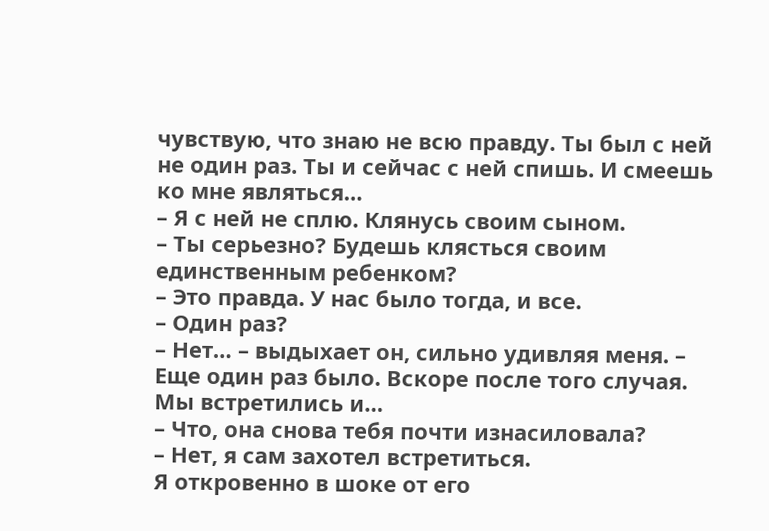чувствую, что знаю не всю правду. Ты был с ней не один раз. Ты и сейчас с ней спишь. И смеешь ко мне являться…
– Я с ней не сплю. Клянусь своим сыном.
– Ты серьезно? Будешь клясться своим единственным ребенком?
– Это правда. У нас было тогда, и все.
– Один раз?
– Нет… – выдыхает он, сильно удивляя меня. – Еще один раз было. Вскоре после того случая. Мы встретились и…
– Что, она снова тебя почти изнасиловала?
– Нет, я сам захотел встретиться.
Я откровенно в шоке от его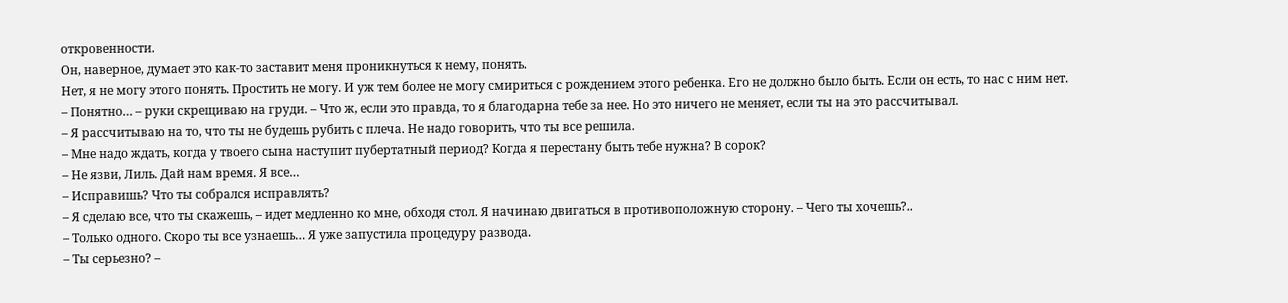откровенности.
Он, наверное, думает это как-то заставит меня проникнуться к нему, понять.
Нет, я не могу этого понять. Простить не могу. И уж тем более не могу смириться с рождением этого ребенка. Его не должно было быть. Если он есть, то нас с ним нет.
– Понятно… – руки скрещиваю на груди. – Что ж, если это правда, то я благодарна тебе за нее. Но это ничего не меняет, если ты на это рассчитывал.
– Я рассчитываю на то, что ты не будешь рубить с плеча. Не надо говорить, что ты все решила.
– Мне надо ждать, когда у твоего сына наступит пубертатный период? Когда я перестану быть тебе нужна? В сорок?
– Не язви, Лиль. Дай нам время. Я все…
– Исправишь? Что ты собрался исправлять?
– Я сделаю все, что ты скажешь, – идет медленно ко мне, обходя стол. Я начинаю двигаться в противоположную сторону. – Чего ты хочешь?..
– Только одного. Скоро ты все узнаешь… Я уже запустила процедуру развода.
– Ты серьезно? –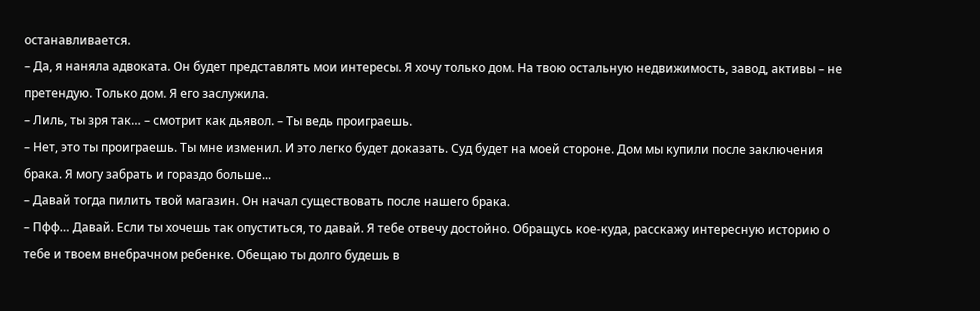останавливается.
– Да, я наняла адвоката. Он будет представлять мои интересы. Я хочу только дом. На твою остальную недвижимость, завод, активы – не претендую. Только дом. Я его заслужила.
– Лиль, ты зря так… – смотрит как дьявол. – Ты ведь проиграешь.
– Нет, это ты проиграешь. Ты мне изменил. И это легко будет доказать. Суд будет на моей стороне. Дом мы купили после заключения брака. Я могу забрать и гораздо больше...
– Давай тогда пилить твой магазин. Он начал существовать после нашего брака.
– Пфф… Давай. Если ты хочешь так опуститься, то давай. Я тебе отвечу достойно. Обращусь кое-куда, расскажу интересную историю о тебе и твоем внебрачном ребенке. Обещаю ты долго будешь в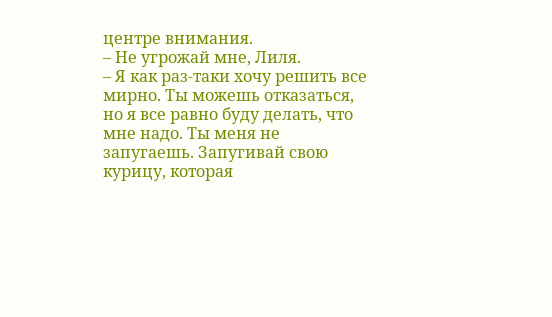центре внимания.
– Не угрожай мне, Лиля.
– Я как раз-таки хочу решить все мирно. Ты можешь отказаться, но я все равно буду делать, что мне надо. Ты меня не запугаешь. Запугивай свою курицу, которая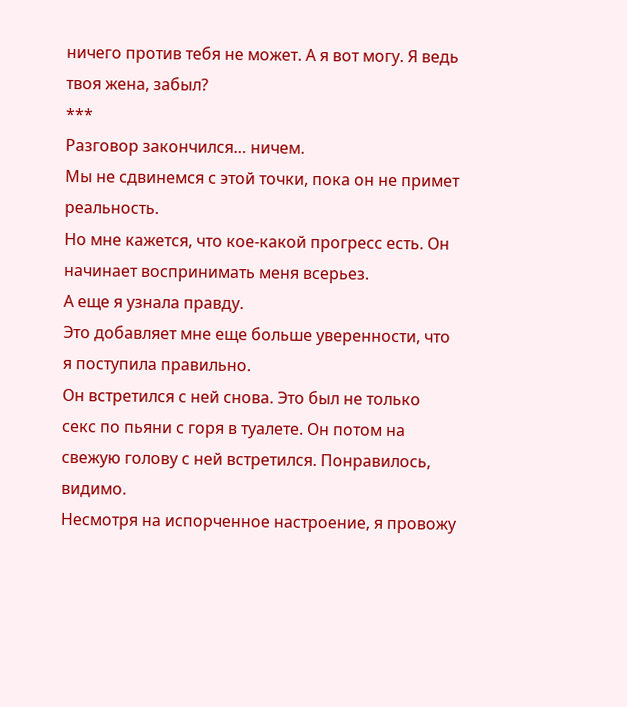ничего против тебя не может. А я вот могу. Я ведь твоя жена, забыл?
***
Разговор закончился… ничем.
Мы не сдвинемся с этой точки, пока он не примет реальность.
Но мне кажется, что кое-какой прогресс есть. Он начинает воспринимать меня всерьез.
А еще я узнала правду.
Это добавляет мне еще больше уверенности, что я поступила правильно.
Он встретился с ней снова. Это был не только секс по пьяни с горя в туалете. Он потом на свежую голову с ней встретился. Понравилось, видимо.
Несмотря на испорченное настроение, я провожу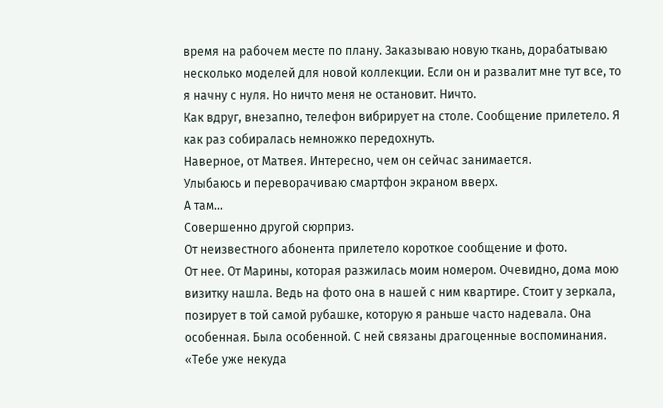время на рабочем месте по плану. Заказываю новую ткань, дорабатываю несколько моделей для новой коллекции. Если он и развалит мне тут все, то я начну с нуля. Но ничто меня не остановит. Ничто.
Как вдруг, внезапно, телефон вибрирует на столе. Сообщение прилетело. Я как раз собиралась немножко передохнуть.
Наверное, от Матвея. Интересно, чем он сейчас занимается.
Улыбаюсь и переворачиваю смартфон экраном вверх.
А там…
Совершенно другой сюрприз.
От неизвестного абонента прилетело короткое сообщение и фото.
От нее. От Марины, которая разжилась моим номером. Очевидно, дома мою визитку нашла. Ведь на фото она в нашей с ним квартире. Стоит у зеркала, позирует в той самой рубашке, которую я раньше часто надевала. Она особенная. Была особенной. С ней связаны драгоценные воспоминания.
«Тебе уже некуда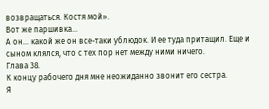возвращаться. Костя мой».
Вот же паршивка...
А он... какой же он все-таки ублюдок. И ее туда притащил. Еще и сыном клялся, что с тех пор нет между ними ничего.
Глава 38.
К концу рабочего дня мне неожиданно звонит его сестра.
Я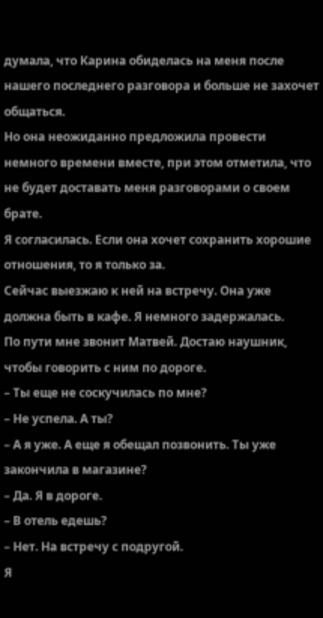думала, что Карина обиделась на меня после нашего последнего разговора и больше не захочет общаться.
Но она неожиданно предложила провести немного времени вместе, при этом отметила, что не будет доставать меня разговорами о своем брате.
Я согласилась. Если она хочет сохранить хорошие отношения, то я только за.
Сейчас выезжаю к ней на встречу. Она уже должна быть в кафе. Я немного задержалась.
По пути мне звонит Матвей. Достаю наушник, чтобы говорить с ним по дороге.
– Ты еще не соскучилась по мне?
– Не успела. А ты?
– А я уже. А еще я обещал позвонить. Ты уже закончила в магазине?
– Да. Я в дороге.
– В отель едешь?
– Нет. На встречу с подругой.
Я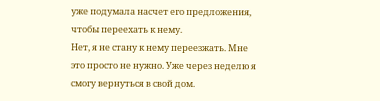уже подумала насчет его предложения, чтобы переехать к нему.
Нет, я не стану к нему переезжать. Мне это просто не нужно. Уже через неделю я смогу вернуться в свой дом.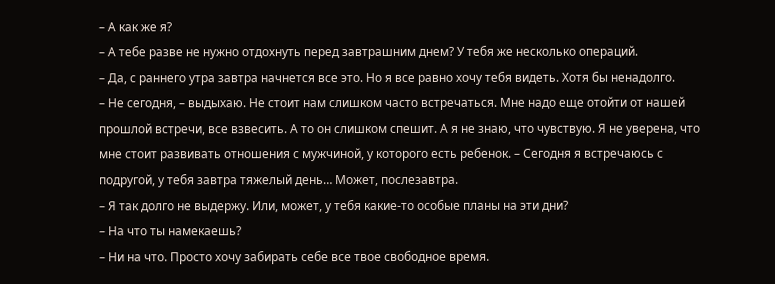– А как же я?
– А тебе разве не нужно отдохнуть перед завтрашним днем? У тебя же несколько операций.
– Да, с раннего утра завтра начнется все это. Но я все равно хочу тебя видеть. Хотя бы ненадолго.
– Не сегодня, – выдыхаю. Не стоит нам слишком часто встречаться. Мне надо еще отойти от нашей прошлой встречи, все взвесить. А то он слишком спешит. А я не знаю, что чувствую. Я не уверена, что мне стоит развивать отношения с мужчиной, у которого есть ребенок. – Сегодня я встречаюсь с подругой, у тебя завтра тяжелый день… Может, послезавтра.
– Я так долго не выдержу. Или, может, у тебя какие-то особые планы на эти дни?
– На что ты намекаешь?
– Ни на что. Просто хочу забирать себе все твое свободное время.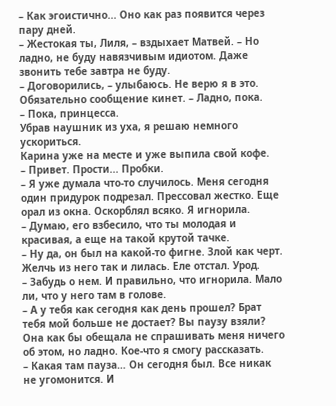– Как эгоистично... Оно как раз появится через пару дней.
– Жестокая ты, Лиля, – вздыхает Матвей. – Но ладно, не буду навязчивым идиотом. Даже звонить тебе завтра не буду.
– Договорились, – улыбаюсь. Не верю я в это. Обязательно сообщение кинет. – Ладно, пока.
– Пока, принцесса.
Убрав наушник из уха, я решаю немного ускориться.
Карина уже на месте и уже выпила свой кофе.
– Привет. Прости... Пробки.
– Я уже думала что-то случилось. Меня сегодня один придурок подрезал. Прессовал жестко. Еще орал из окна. Оскорблял всяко. Я игнорила.
– Думаю, его взбесило, что ты молодая и красивая, а еще на такой крутой тачке.
– Ну да, он был на какой-то фигне. Злой как черт. Желчь из него так и лилась. Еле отстал. Урод.
– Забудь о нем. И правильно, что игнорила. Мало ли, что у него там в голове.
– А у тебя как сегодня как день прошел? Брат тебя мой больше не достает? Вы паузу взяли?
Она как бы обещала не спрашивать меня ничего об этом, но ладно. Кое-что я смогу рассказать.
– Какая там пауза… Он сегодня был. Все никак не угомонится. И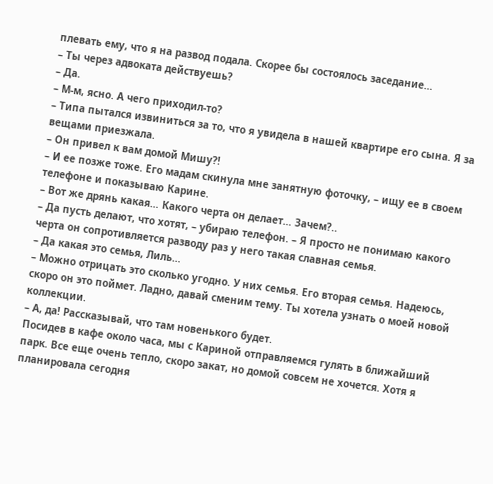плевать ему, что я на развод подала. Скорее бы состоялось заседание…
– Ты через адвоката действуешь?
– Да.
– М-м, ясно. А чего приходил-то?
– Типа пытался извиниться за то, что я увидела в нашей квартире его сына. Я за вещами приезжала.
– Он привел к вам домой Мишу?!
– И ее позже тоже. Его мадам скинула мне занятную фоточку, – ищу ее в своем телефоне и показываю Карине.
– Вот же дрянь какая… Какого черта он делает… Зачем?..
– Да пусть делают, что хотят, – убираю телефон. – Я просто не понимаю какого черта он сопротивляется разводу раз у него такая славная семья.
– Да какая это семья, Лиль…
– Можно отрицать это сколько угодно. У них семья. Его вторая семья. Надеюсь, скоро он это поймет. Ладно, давай сменим тему. Ты хотела узнать о моей новой коллекции.
– А, да! Рассказывай, что там новенького будет.
Посидев в кафе около часа, мы с Кариной отправляемся гулять в ближайший парк. Все еще очень тепло, скоро закат, но домой совсем не хочется. Хотя я планировала сегодня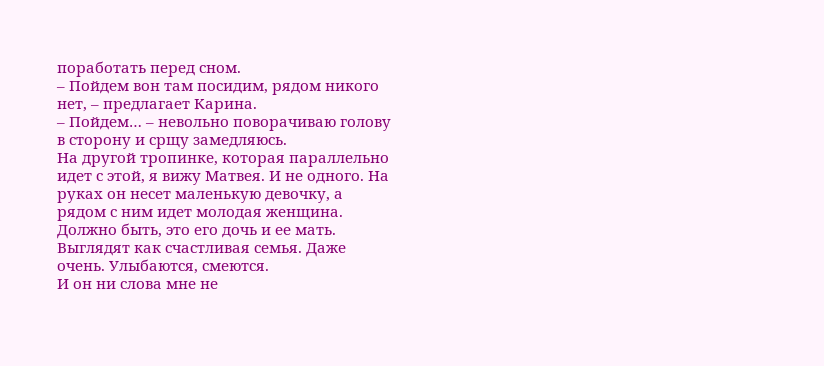поработать перед сном.
– Пойдем вон там посидим, рядом никого нет, – предлагает Карина.
– Пойдем… – невольно поворачиваю голову в сторону и срщу замедляюсь.
На другой тропинке, которая параллельно идет с этой, я вижу Матвея. И не одного. На руках он несет маленькую девочку, а рядом с ним идет молодая женщина. Должно быть, это его дочь и ее мать.
Выглядят как счастливая семья. Даже очень. Улыбаются, смеются.
И он ни слова мне не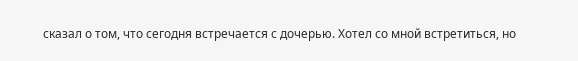сказал о том, что сегодня встречается с дочерью. Хотел со мной встретиться, но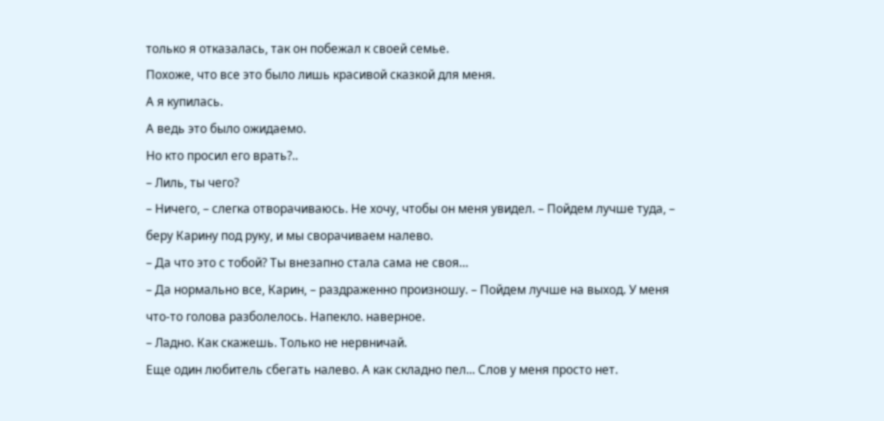только я отказалась, так он побежал к своей семье.
Похоже, что все это было лишь красивой сказкой для меня.
А я купилась.
А ведь это было ожидаемо.
Но кто просил его врать?..
– Лиль, ты чего?
– Ничего, – слегка отворачиваюсь. Не хочу, чтобы он меня увидел. – Пойдем лучше туда, – беру Карину под руку, и мы сворачиваем налево.
– Да что это с тобой? Ты внезапно стала сама не своя…
– Да нормально все, Карин, – раздраженно произношу. – Пойдем лучше на выход. У меня что-то голова разболелось. Напекло. наверное.
– Ладно. Как скажешь. Только не нервничай.
Еще один любитель сбегать налево. А как складно пел... Слов у меня просто нет.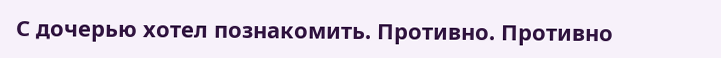С дочерью хотел познакомить. Противно. Противно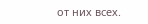от них всех.